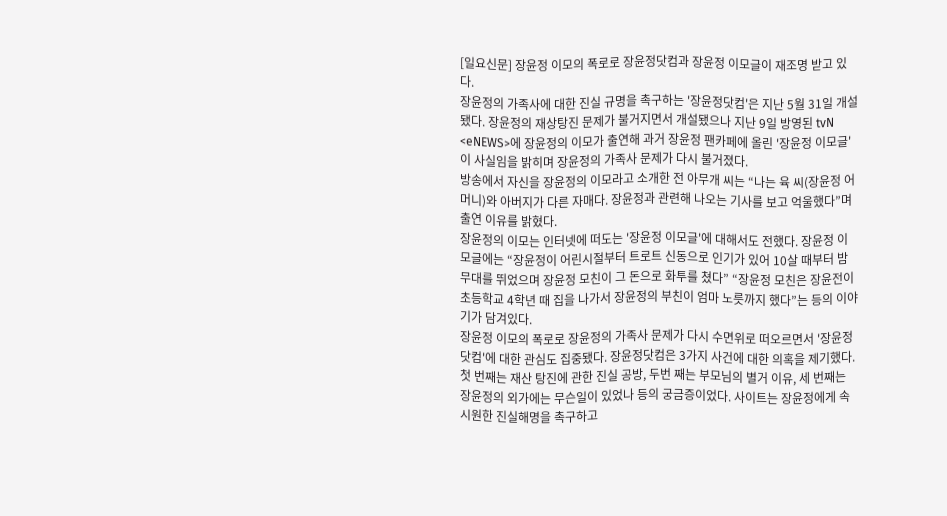[일요신문] 장윤정 이모의 폭로로 장윤정닷컴과 장윤정 이모글이 재조명 받고 있다.
장윤정의 가족사에 대한 진실 규명을 촉구하는 '장윤정닷컴'은 지난 5월 31일 개설됐다. 장윤정의 재상탕진 문제가 불거지면서 개설됐으나 지난 9일 방영된 tvN <eNEWS>에 장윤정의 이모가 출연해 과거 장윤정 팬카페에 올린 '장윤정 이모글'이 사실임을 밝히며 장윤정의 가족사 문제가 다시 불거졌다.
방송에서 자신을 장윤정의 이모라고 소개한 전 아무개 씨는 “나는 육 씨(장윤정 어머니)와 아버지가 다른 자매다. 장윤정과 관련해 나오는 기사를 보고 억울했다”며 출연 이유를 밝혔다.
장윤정의 이모는 인터넷에 떠도는 '장윤정 이모글'에 대해서도 전했다. 장윤정 이모글에는 “장윤정이 어린시절부터 트로트 신동으로 인기가 있어 10살 때부터 밤 무대를 뛰었으며 장윤정 모친이 그 돈으로 화투를 쳤다” “장윤정 모친은 장윤전이 초등학교 4학년 때 집을 나가서 장윤정의 부친이 엄마 노릇까지 했다”는 등의 이야기가 담겨있다.
장윤정 이모의 폭로로 장윤정의 가족사 문제가 다시 수면위로 떠오르면서 '장윤정닷컴'에 대한 관심도 집중됐다. 장윤정닷컴은 3가지 사건에 대한 의혹을 제기했다.
첫 번째는 재산 탕진에 관한 진실 공방, 두번 째는 부모님의 별거 이유, 세 번째는 장윤정의 외가에는 무슨일이 있었나 등의 궁금증이었다. 사이트는 장윤정에게 속시원한 진실해명을 촉구하고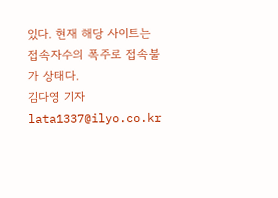있다. 현재 해당 사이트는 접속자수의 폭주로 접속불가 상태다.
김다영 기자 lata1337@ilyo.co.kr